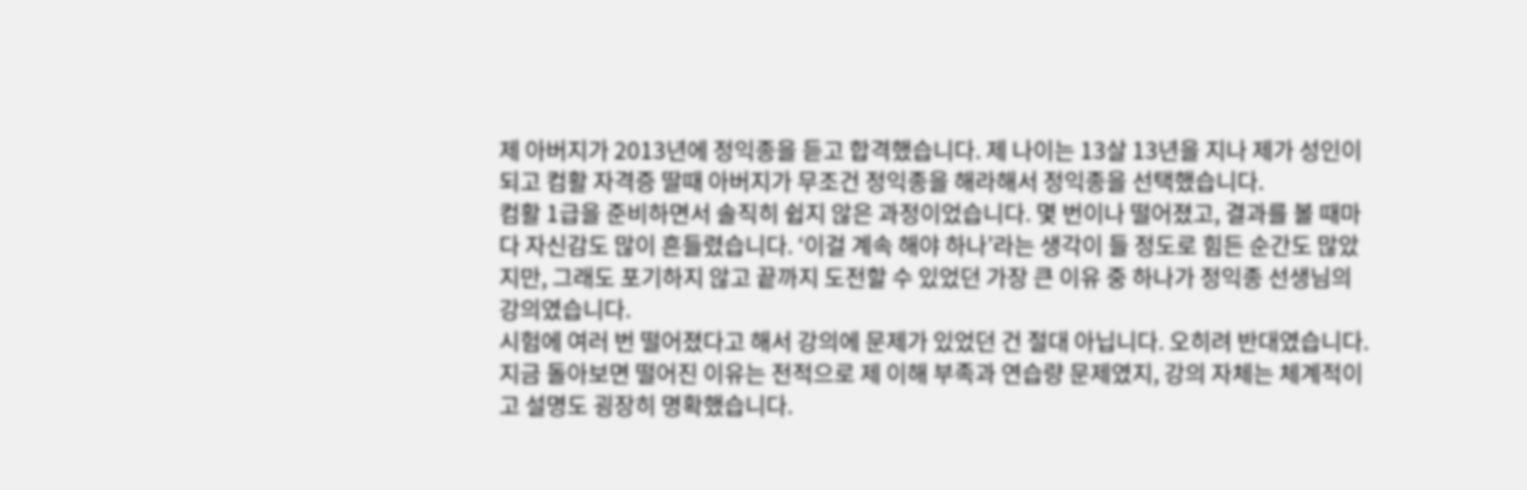제 아버지가 2013년에 정익종을 듣고 합격했습니다. 제 나이는 13살 13년을 지나 제가 성인이 되고 컴활 자격증 딸때 아버지가 무조건 정익종을 해라해서 정익종을 선택했습니다.
컴활 1급을 준비하면서 솔직히 쉽지 않은 과정이었습니다. 몇 번이나 떨어졌고, 결과를 볼 때마다 자신감도 많이 흔들렸습니다. ‘이걸 계속 해야 하나’라는 생각이 들 정도로 힘든 순간도 많았지만, 그래도 포기하지 않고 끝까지 도전할 수 있었던 가장 큰 이유 중 하나가 정익종 선생님의 강의였습니다.
시험에 여러 번 떨어졌다고 해서 강의에 문제가 있었던 건 절대 아닙니다. 오히려 반대였습니다. 지금 돌아보면 떨어진 이유는 전적으로 제 이해 부족과 연습량 문제였지, 강의 자체는 체계적이고 설명도 굉장히 명확했습니다.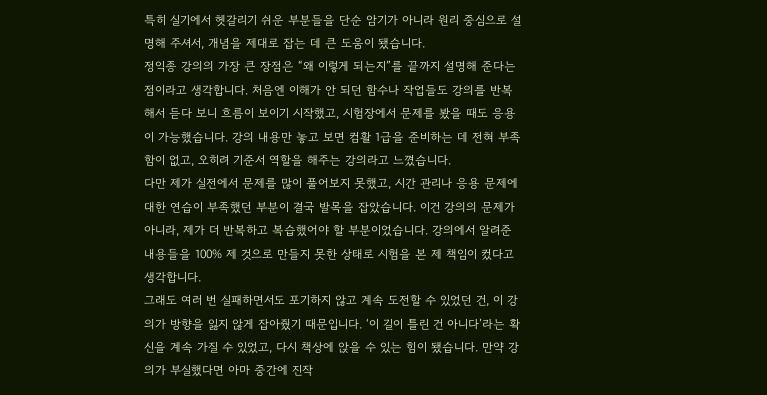특히 실기에서 헷갈리기 쉬운 부분들을 단순 암기가 아니라 원리 중심으로 설명해 주셔서, 개념을 제대로 잡는 데 큰 도움이 됐습니다.
정익종 강의의 가장 큰 장점은 “왜 이렇게 되는지”를 끝까지 설명해 준다는 점이라고 생각합니다. 처음엔 이해가 안 되던 함수나 작업들도 강의를 반복해서 듣다 보니 흐름이 보이기 시작했고, 시험장에서 문제를 봤을 때도 응용이 가능했습니다. 강의 내용만 놓고 보면 컴활 1급을 준비하는 데 전혀 부족함이 없고, 오히려 기준서 역할을 해주는 강의라고 느꼈습니다.
다만 제가 실전에서 문제를 많이 풀어보지 못했고, 시간 관리나 응용 문제에 대한 연습이 부족했던 부분이 결국 발목을 잡았습니다. 이건 강의의 문제가 아니라, 제가 더 반복하고 복습했어야 할 부분이었습니다. 강의에서 알려준 내용들을 100% 제 것으로 만들지 못한 상태로 시험을 본 제 책임이 컸다고 생각합니다.
그래도 여러 번 실패하면서도 포기하지 않고 계속 도전할 수 있었던 건, 이 강의가 방향을 잃지 않게 잡아줬기 때문입니다. ‘이 길이 틀린 건 아니다’라는 확신을 계속 가질 수 있었고, 다시 책상에 앉을 수 있는 힘이 됐습니다. 만약 강의가 부실했다면 아마 중간에 진작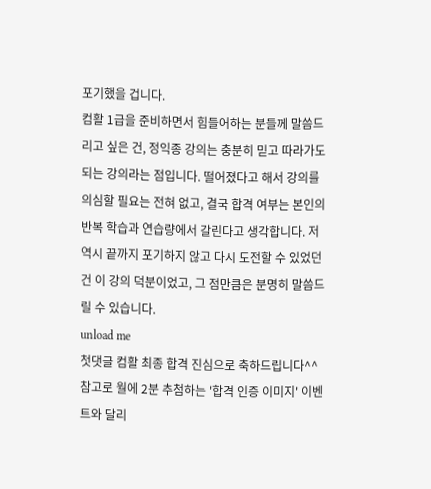포기했을 겁니다.
컴활 1급을 준비하면서 힘들어하는 분들께 말씀드리고 싶은 건, 정익종 강의는 충분히 믿고 따라가도 되는 강의라는 점입니다. 떨어졌다고 해서 강의를 의심할 필요는 전혀 없고, 결국 합격 여부는 본인의 반복 학습과 연습량에서 갈린다고 생각합니다. 저 역시 끝까지 포기하지 않고 다시 도전할 수 있었던 건 이 강의 덕분이었고, 그 점만큼은 분명히 말씀드릴 수 있습니다.
unload me
첫댓글 컴활 최종 합격 진심으로 축하드립니다^^
참고로 월에 2분 추첨하는 '합격 인증 이미지' 이벤트와 달리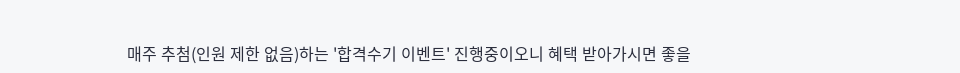매주 추첨(인원 제한 없음)하는 '합격수기 이벤트' 진행중이오니 혜택 받아가시면 좋을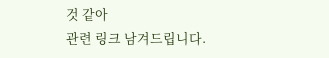것 같아
관련 링크 남겨드립니다.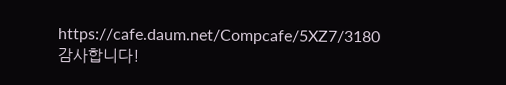https://cafe.daum.net/Compcafe/5XZ7/3180
감사합니다!